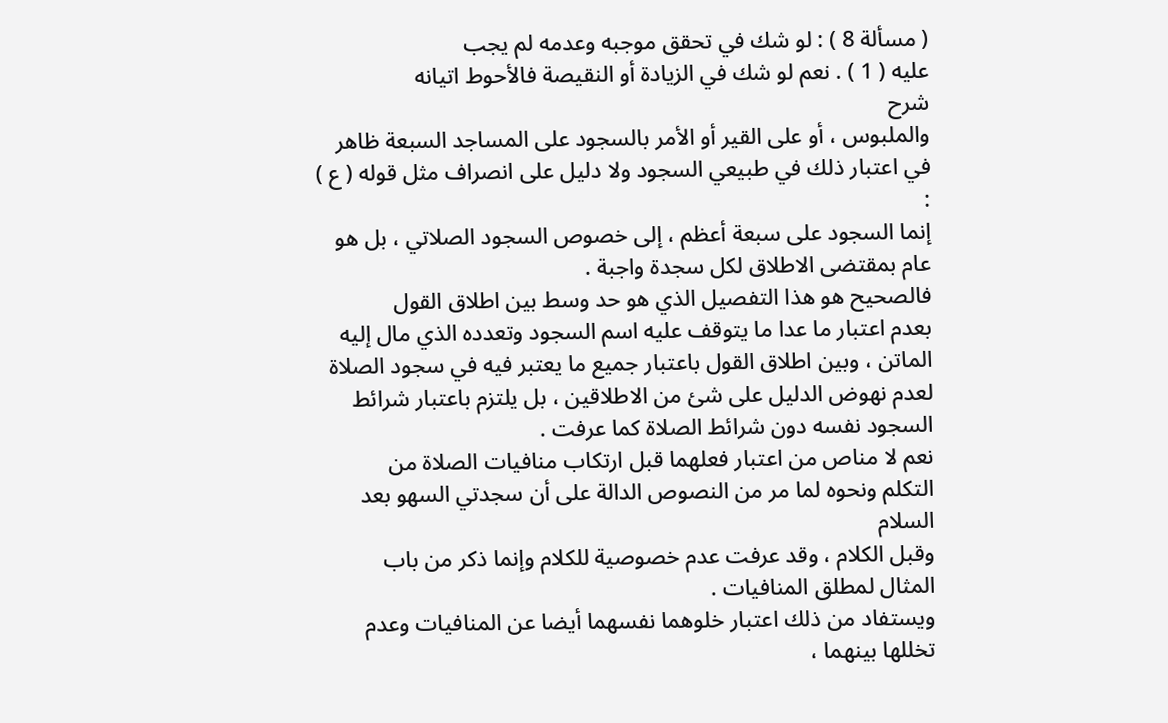( مسألة 8 ) : لو شك في تحقق موجبه وعدمه لم يجب
عليه ( 1 ) . نعم لو شك في الزيادة أو النقيصة فالأحوط اتيانه
شرح
والملبوس ، أو على القير أو الأمر بالسجود على المساجد السبعة ظاهر
في اعتبار ذلك في طبيعي السجود ولا دليل على انصراف مثل قوله ( ع ) :
إنما السجود على سبعة أعظم ، إلى خصوص السجود الصلاتي ، بل هو
عام بمقتضى الاطلاق لكل سجدة واجبة .
فالصحيح هو هذا التفصيل الذي هو حد وسط بين اطلاق القول
بعدم اعتبار ما عدا ما يتوقف عليه اسم السجود وتعدده الذي مال إليه
الماتن ، وبين اطلاق القول باعتبار جميع ما يعتبر فيه في سجود الصلاة
لعدم نهوض الدليل على شئ من الاطلاقين ، بل يلتزم باعتبار شرائط
السجود نفسه دون شرائط الصلاة كما عرفت .
نعم لا مناص من اعتبار فعلهما قبل ارتكاب منافيات الصلاة من
التكلم ونحوه لما مر من النصوص الدالة على أن سجدتي السهو بعد السلام
وقبل الكلام ، وقد عرفت عدم خصوصية للكلام وإنما ذكر من باب
المثال لمطلق المنافيات .
ويستفاد من ذلك اعتبار خلوهما نفسهما أيضا عن المنافيات وعدم
تخللها بينهما ،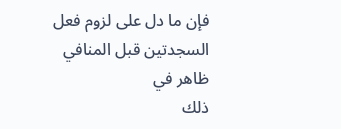فإن ما دل على لزوم فعل السجدتين قبل المنافي ظاهر في
ذلك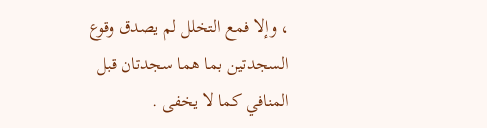، وإلا فمع التخلل لم يصدق وقوع السجدتين بما هما سجدتان قبل
المنافي كما لا يخفى .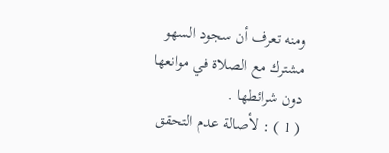ومنه تعرف أن سجود السهو مشترك مع الصلاة في موانعها دون شرائطها .
( 1 ) : لأصالة عدم التحقق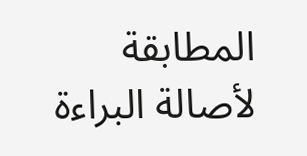المطابقة لأصالة البراءة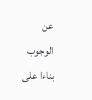عن الوجوب
بناءا على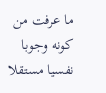ما عرفت من كونه وجوبا نفسيا مستقلا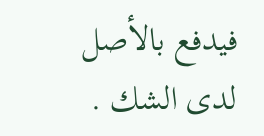فيدفع بالأصل
لدى الشك .